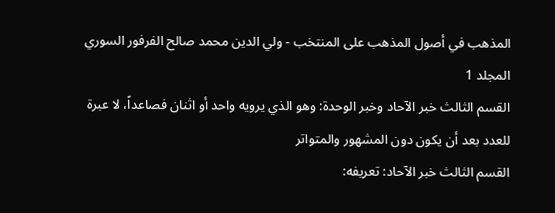المذهب في أصول المذهب على المنتخب - ولي الدين محمد صالح الفرفور السوري
المجلد 1
القسم الثالث خبر الآحاد وخبر الوحدة: وهو الذي يرويه واحد أو اثنان فصاعداً، لا عبرة للعدد بعد أن يكون دون المشهور والمتواتر
القسم الثالث خبر الآحاد: تعريفه: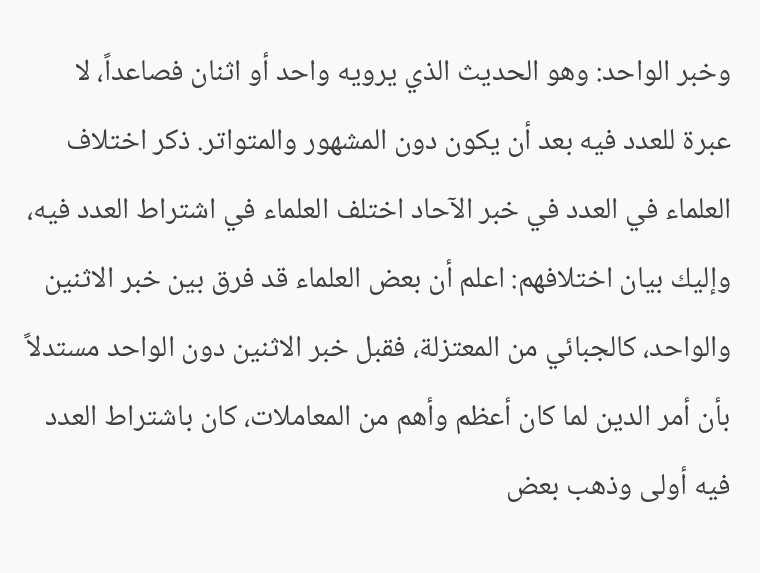وخبر الواحد: وهو الحديث الذي يرويه واحد أو اثنان فصاعداً، لا عبرة للعدد فيه بعد أن يكون دون المشهور والمتواتر. ذكر اختلاف العلماء في العدد في خبر الآحاد اختلف العلماء في اشتراط العدد فيه، وإليك بيان اختلافهم: اعلم أن بعض العلماء قد فرق بين خبر الاثنين والواحد، كالجبائي من المعتزلة، فقبل خبر الاثنين دون الواحد مستدلاً بأن أمر الدين لما كان أعظم وأهم من المعاملات، كان باشتراط العدد فيه أولى وذهب بعض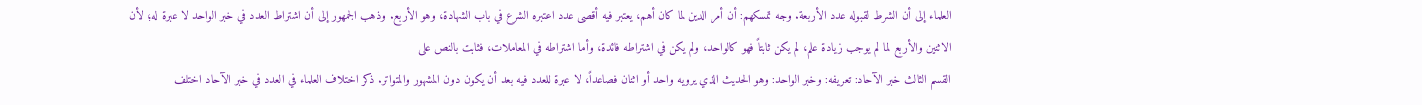العلماء إلى أن الشرط لقبوله عدد الأربعة. وجه تمسكهم: أن أمر الدين لما كان أهم، يعتبر فيه أقصى عدد اعتبره الشرع في باب الشهادة، وهو الأربع. وذهب الجمهور إلى أن اشتراط العدد في خبر الواحد لا عبرة له؛ لأن الاثنين والأربع لما لم يوجب زيادة علم، لم يكن ثابتاً فهو كالواحد، ولم يكن في اشتراطه فائدة، وأما اشتراطه في المعاملات، فثابت بالنص على
القسم الثالث خبر الآحاد: تعريفه: وخبر الواحد: وهو الحديث الذي يرويه واحد أو اثنان فصاعداً، لا عبرة للعدد فيه بعد أن يكون دون المشهور والمتواتر. ذكر اختلاف العلماء في العدد في خبر الآحاد اختلف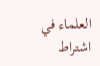العلماء في اشتراط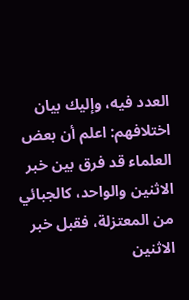العدد فيه، وإليك بيان اختلافهم: اعلم أن بعض العلماء قد فرق بين خبر الاثنين والواحد، كالجبائي من المعتزلة، فقبل خبر الاثنين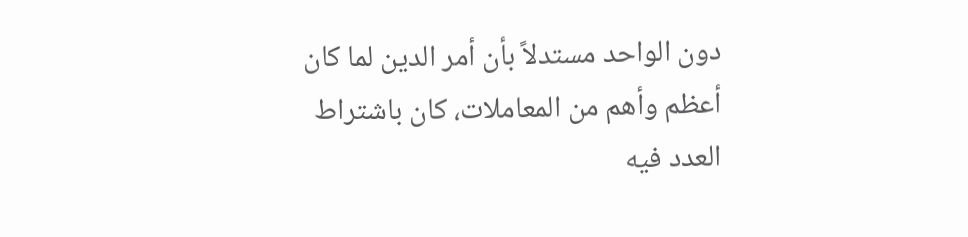دون الواحد مستدلاً بأن أمر الدين لما كان أعظم وأهم من المعاملات، كان باشتراط العدد فيه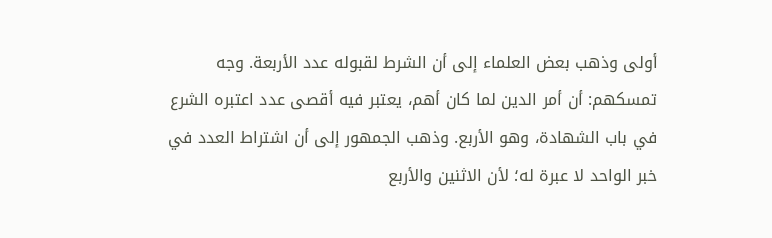أولى وذهب بعض العلماء إلى أن الشرط لقبوله عدد الأربعة. وجه تمسكهم: أن أمر الدين لما كان أهم، يعتبر فيه أقصى عدد اعتبره الشرع في باب الشهادة، وهو الأربع. وذهب الجمهور إلى أن اشتراط العدد في خبر الواحد لا عبرة له؛ لأن الاثنين والأربع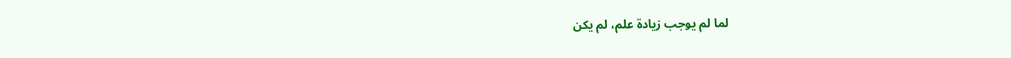لما لم يوجب زيادة علم، لم يكن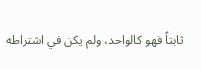ثابتاً فهو كالواحد، ولم يكن في اشتراطه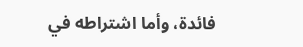فائدة، وأما اشتراطه في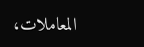المعاملات،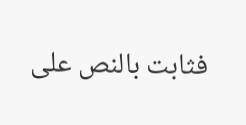فثابت بالنص على